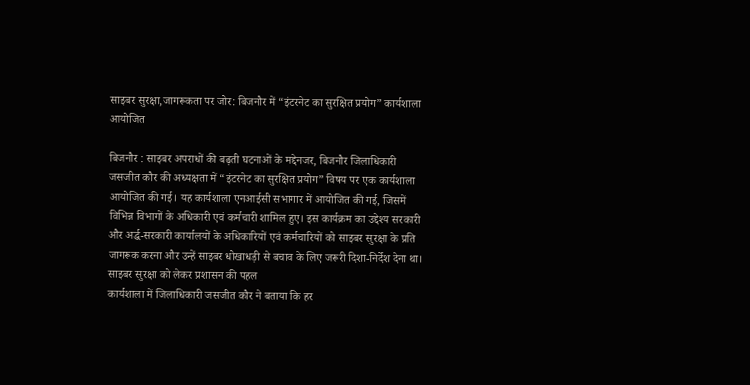साइबर सुरक्षा,जागरूकता पर जोर: बिजनौर में “इंटरनेट का सुरक्षित प्रयोग” कार्यशाला आयोजित

बिजनौर : साइबर अपराधों की बढ़ती घटनाओं के मद्देनजर, बिजनौर जिलाधिकारी जसजीत कौर की अध्यक्षता में “इंटरनेट का सुरक्षित प्रयोग” विषय पर एक कार्यशाला आयोजित की गई। यह कार्यशाला एनआईसी सभागार में आयोजित की गई, जिसमें विभिन्न विभागों के अधिकारी एवं कर्मचारी शामिल हुए। इस कार्यक्रम का उद्देश्य सरकारी और अर्द्ध-सरकारी कार्यालयों के अधिकारियों एवं कर्मचारियों को साइबर सुरक्षा के प्रति जागरूक करना और उन्हें साइबर धोखाधड़ी से बचाव के लिए जरूरी दिशा-निर्देश देना था।
साइबर सुरक्षा को लेकर प्रशासन की पहल
कार्यशाला में जिलाधिकारी जसजीत कौर ने बताया कि हर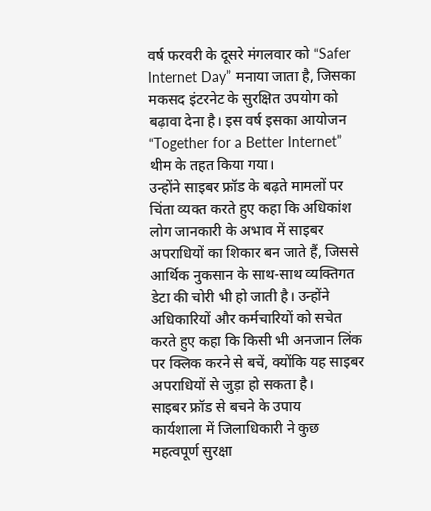वर्ष फरवरी के दूसरे मंगलवार को “Safer Internet Day” मनाया जाता है, जिसका मकसद इंटरनेट के सुरक्षित उपयोग को बढ़ावा देना है। इस वर्ष इसका आयोजन “Together for a Better Internet” थीम के तहत किया गया।
उन्होंने साइबर फ्रॉड के बढ़ते मामलों पर चिंता व्यक्त करते हुए कहा कि अधिकांश लोग जानकारी के अभाव में साइबर अपराधियों का शिकार बन जाते हैं, जिससे आर्थिक नुकसान के साथ-साथ व्यक्तिगत डेटा की चोरी भी हो जाती है। उन्होंने अधिकारियों और कर्मचारियों को सचेत करते हुए कहा कि किसी भी अनजान लिंक पर क्लिक करने से बचें, क्योंकि यह साइबर अपराधियों से जुड़ा हो सकता है।
साइबर फ्रॉड से बचने के उपाय
कार्यशाला में जिलाधिकारी ने कुछ महत्वपूर्ण सुरक्षा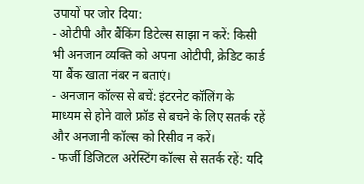उपायों पर जोर दिया:
- ओटीपी और बैंकिंग डिटेल्स साझा न करें: किसी भी अनजान व्यक्ति को अपना ओटीपी, क्रेडिट कार्ड या बैंक खाता नंबर न बताएं।
- अनजान कॉल्स से बचें: इंटरनेट कॉलिंग के माध्यम से होने वाले फ्रॉड से बचने के लिए सतर्क रहें और अनजानी कॉल्स को रिसीव न करें।
- फर्जी डिजिटल अरेस्टिंग कॉल्स से सतर्क रहें: यदि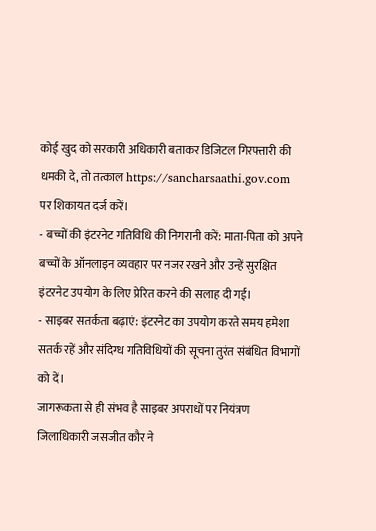कोई खुद को सरकारी अधिकारी बताकर डिजिटल गिरफ्तारी की धमकी दे, तो तत्काल https://sancharsaathi.gov.com पर शिकायत दर्ज करें।
- बच्चों की इंटरनेट गतिविधि की निगरानी करें: माता-पिता को अपने बच्चों के ऑनलाइन व्यवहार पर नजर रखने और उन्हें सुरक्षित इंटरनेट उपयोग के लिए प्रेरित करने की सलाह दी गई।
- साइबर सतर्कता बढ़ाएं: इंटरनेट का उपयोग करते समय हमेशा सतर्क रहें और संदिग्ध गतिविधियों की सूचना तुरंत संबंधित विभागों को दें।
जागरूकता से ही संभव है साइबर अपराधों पर नियंत्रण
जिलाधिकारी जसजीत कौर ने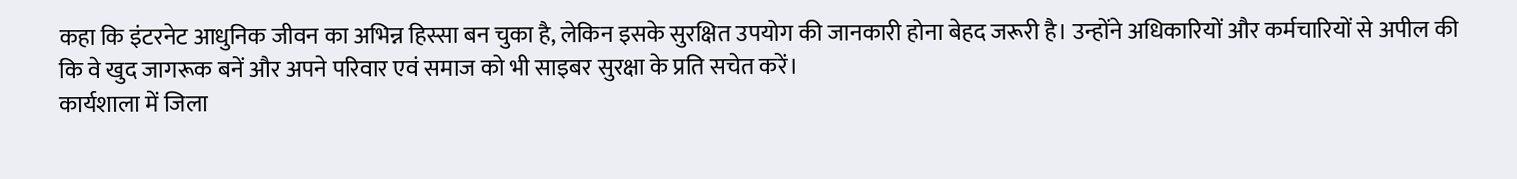कहा कि इंटरनेट आधुनिक जीवन का अभिन्न हिस्सा बन चुका है, लेकिन इसके सुरक्षित उपयोग की जानकारी होना बेहद जरूरी है। उन्होंने अधिकारियों और कर्मचारियों से अपील की कि वे खुद जागरूक बनें और अपने परिवार एवं समाज को भी साइबर सुरक्षा के प्रति सचेत करें।
कार्यशाला में जिला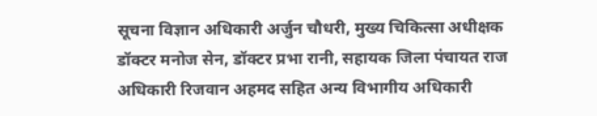सूचना विज्ञान अधिकारी अर्जुन चौधरी, मुख्य चिकित्सा अधीक्षक डॉक्टर मनोज सेन, डॉक्टर प्रभा रानी, सहायक जिला पंचायत राज अधिकारी रिजवान अहमद सहित अन्य विभागीय अधिकारी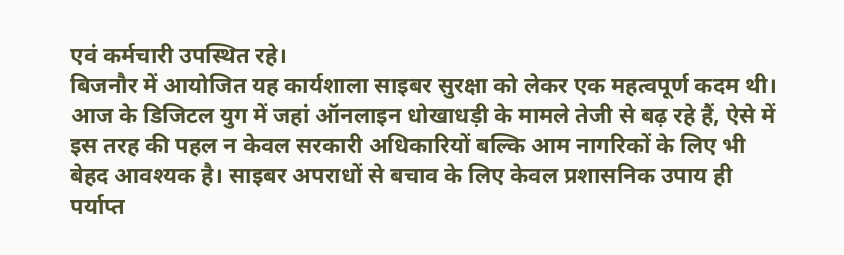एवं कर्मचारी उपस्थित रहे।
बिजनौर में आयोजित यह कार्यशाला साइबर सुरक्षा को लेकर एक महत्वपूर्ण कदम थी। आज के डिजिटल युग में जहां ऑनलाइन धोखाधड़ी के मामले तेजी से बढ़ रहे हैं, ऐसे में इस तरह की पहल न केवल सरकारी अधिकारियों बल्कि आम नागरिकों के लिए भी बेहद आवश्यक है। साइबर अपराधों से बचाव के लिए केवल प्रशासनिक उपाय ही पर्याप्त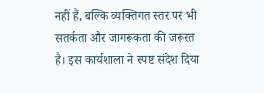नहीं हैं, बल्कि व्यक्तिगत स्तर पर भी सतर्कता और जागरूकता की जरूरत है। इस कार्यशाला ने स्पष्ट संदेश दिया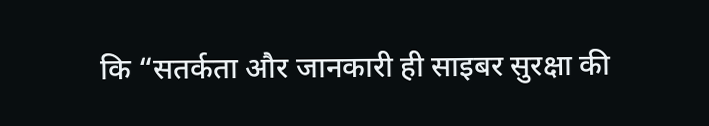कि “सतर्कता और जानकारी ही साइबर सुरक्षा की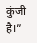कुंजी है।”